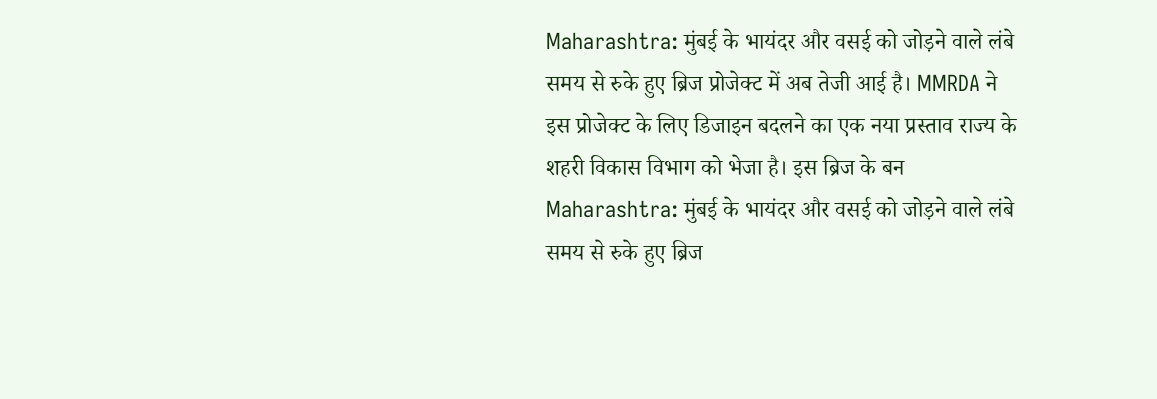Maharashtra: मुंबई के भायंदर और वसई को जोड़ने वाले लंबे समय से रुके हुए ब्रिज प्रोजेक्ट में अब तेजी आई है। MMRDA ने इस प्रोजेक्ट के लिए डिजाइन बदलने का एक नया प्रस्ताव राज्य के शहरी विकास विभाग को भेजा है। इस ब्रिज के बन
Maharashtra: मुंबई के भायंदर और वसई को जोड़ने वाले लंबे समय से रुके हुए ब्रिज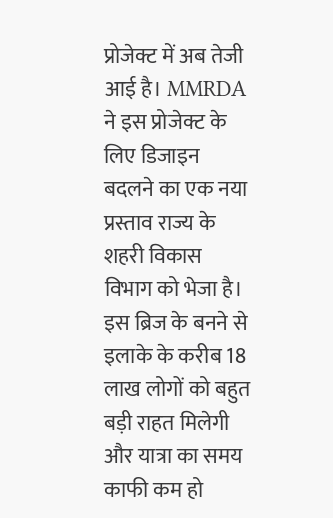प्रोजेक्ट में अब तेजी आई है। MMRDA ने इस प्रोजेक्ट के लिए डिजाइन बदलने का एक नया प्रस्ताव राज्य के शहरी विकास विभाग को भेजा है। इस ब्रिज के बनने से इलाके के करीब 18 लाख लोगों को बहुत बड़ी राहत मिलेगी और यात्रा का समय काफी कम हो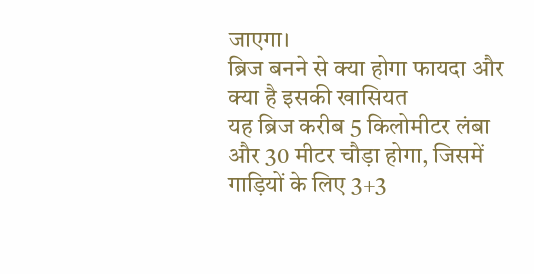जाएगा।
ब्रिज बनने से क्या होगा फायदा और क्या है इसकी खासियत
यह ब्रिज करीब 5 किलोमीटर लंबा और 30 मीटर चौड़ा होगा, जिसमें गाड़ियों के लिए 3+3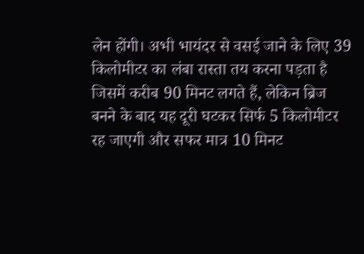लेन होंगी। अभी भायंदर से वसई जाने के लिए 39 किलोमीटर का लंबा रास्ता तय करना पड़ता है जिसमें करीब 90 मिनट लगते हैं, लेकिन ब्रिज बनने के बाद यह दूरी घटकर सिर्फ 5 किलोमीटर रह जाएगी और सफर मात्र 10 मिनट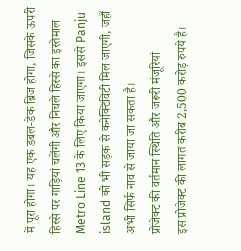में पूरा होगा। यह एक डबल-डेक ब्रिज होगा, जिसके ऊपरी हिस्से पर गाड़ियां चलेंगी और निचले हिस्से का इस्तेमाल Metro Line 13 के लिए किया जाएगा। इससे Panju island को भी सड़क से कनेक्टिविटी मिल जाएगी, जहाँ अभी सिर्फ नाव से जाया जा सकता है।
प्रोजेक्ट की वर्तमान स्थिति और जरूरी मंजूरियां
इस प्रोजेक्ट की लागत करीब 2,500 करोड़ रुपये है।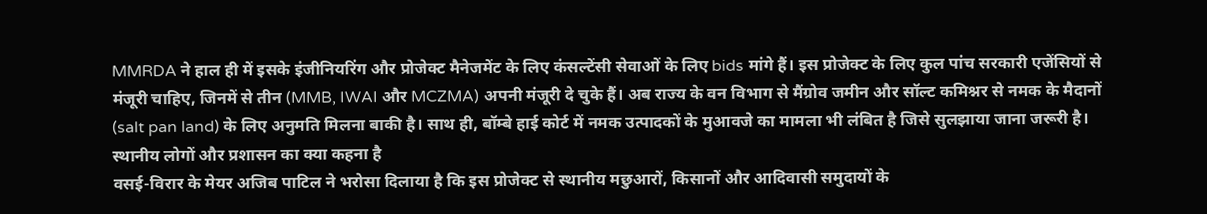MMRDA ने हाल ही में इसके इंजीनियरिंग और प्रोजेक्ट मैनेजमेंट के लिए कंसल्टेंसी सेवाओं के लिए bids मांगे हैं। इस प्रोजेक्ट के लिए कुल पांच सरकारी एजेंसियों से मंजूरी चाहिए, जिनमें से तीन (MMB, IWAI और MCZMA) अपनी मंजूरी दे चुके हैं। अब राज्य के वन विभाग से मैंग्रोव जमीन और सॉल्ट कमिश्नर से नमक के मैदानों (salt pan land) के लिए अनुमति मिलना बाकी है। साथ ही, बॉम्बे हाई कोर्ट में नमक उत्पादकों के मुआवजे का मामला भी लंबित है जिसे सुलझाया जाना जरूरी है।
स्थानीय लोगों और प्रशासन का क्या कहना है
वसई-विरार के मेयर अजिब पाटिल ने भरोसा दिलाया है कि इस प्रोजेक्ट से स्थानीय मछुआरों, किसानों और आदिवासी समुदायों के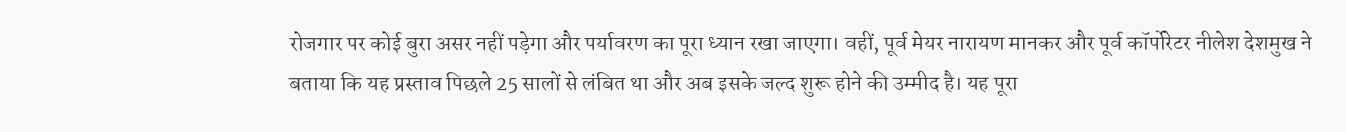रोजगार पर कोई बुरा असर नहीं पड़ेगा और पर्यावरण का पूरा ध्यान रखा जाएगा। वहीं, पूर्व मेयर नारायण मानकर और पूर्व कॉर्पोरेटर नीलेश देशमुख ने बताया कि यह प्रस्ताव पिछले 25 सालों से लंबित था और अब इसके जल्द शुरू होने की उम्मीद है। यह पूरा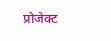प्रोजेक्ट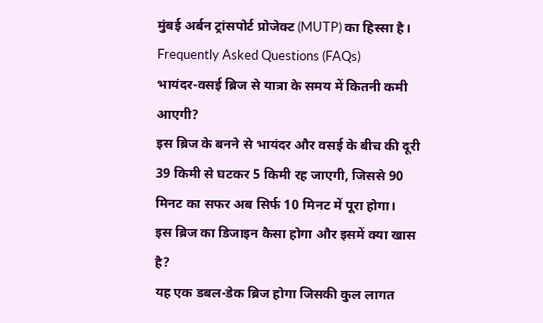मुंबई अर्बन ट्रांसपोर्ट प्रोजेक्ट (MUTP) का हिस्सा है।
Frequently Asked Questions (FAQs)
भायंदर-वसई ब्रिज से यात्रा के समय में कितनी कमी आएगी?
इस ब्रिज के बनने से भायंदर और वसई के बीच की दूरी 39 किमी से घटकर 5 किमी रह जाएगी, जिससे 90 मिनट का सफर अब सिर्फ 10 मिनट में पूरा होगा।
इस ब्रिज का डिजाइन कैसा होगा और इसमें क्या खास है?
यह एक डबल-डेक ब्रिज होगा जिसकी कुल लागत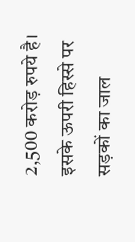2,500 करोड़ रुपये है। इसके ऊपरी हिस्से पर सड़कों का जाल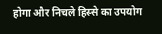होगा और निचले हिस्से का उपयोग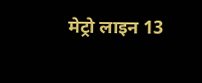मेट्रो लाइन 13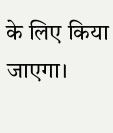के लिए किया जाएगा।